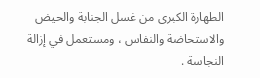الطهارة الكبرى من غسل الجنابة والحيض والاستحاضة والنفاس ، ومستعمل في إزالة
النجاسة .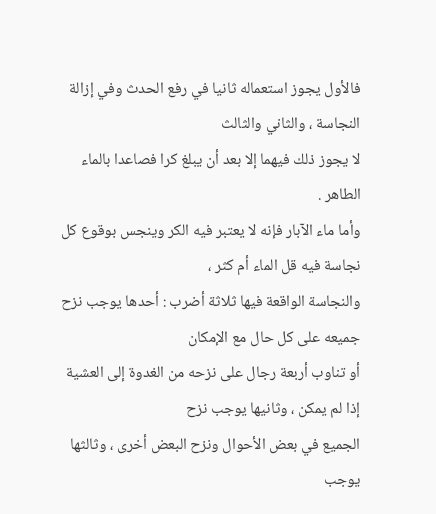فالأول يجوز استعماله ثانيا في رفع الحدث وفي إزالة النجاسة ، والثاني والثالث
لا يجوز ذلك فيهما إلا بعد أن يبلغ كرا فصاعدا بالماء الطاهر .
وأما ماء الآبار فإنه لا يعتبر فيه الكر وينجس بوقوع كل نجاسة فيه قل الماء أم كثر ،
والنجاسة الواقعة فيها ثلاثة أضرب : أحدها يوجب نزح جميعه على كل حال مع الإمكان
أو تناوب أربعة رجال على نزحه من الغدوة إلى العشية إذا لم يمكن ، وثانيها يوجب نزح
الجميع في بعض الأحوال ونزح البعض أخرى ، وثالثها يوجب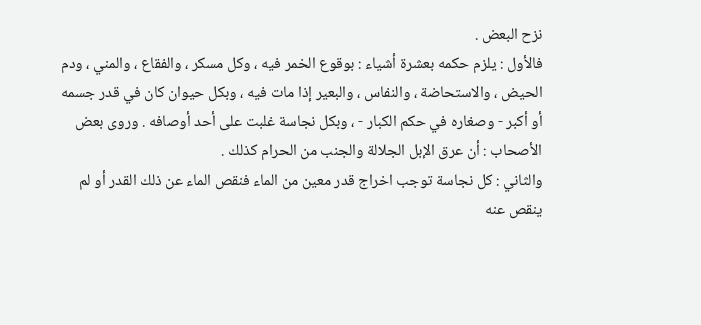نزح البعض .
فالأول : يلزم حكمه بعشرة أشياء : بوقوع الخمر فيه ، وكل مسكر ، والفقاع ، والمني ، ودم
الحيض ، والاستحاضة ، والنفاس ، والبعير إذا مات فيه ، وبكل حيوان كان في قدر جسمه
أو أكبر - وصغاره في حكم الكبار - ، وبكل نجاسة غلبت على أحد أوصافه . وروى بعض
الأصحاب : أن عرق الإبل الجلالة والجنب من الحرام كذلك .
والثاني : كل نجاسة توجب اخراج قدر معين من الماء فنقص الماء عن ذلك القدر أو لم
ينقص عنه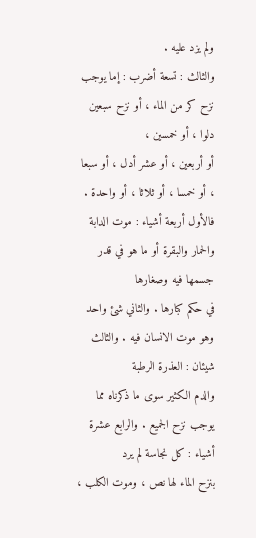ولم يزد عليه .
والثالث : تسعة أضرب : إما يوجب نزح كر من الماء ، أو نزح سبعين دلوا ، أو خمسين ،
أو أربعين ، أو عشر أدل ، أو سبعا ، أو خمسا ، أو ثلاثا ، أو واحدة .
فالأول أربعة أشياء : موت الدابة والحمار والبقرة أو ما هو في قدر جسمها فيه وصغارها
في حكم كبارها . والثاني شئ واحد وهو موت الانسان فيه . والثالث شيئان : العذرة الرطبة
والدم الكثير سوى ما ذكرناه مما يوجب نزح الجميع . والرابع عشرة أشياء : كل نجاسة لم يرد
بنزح الماء لها نص ، وموت الكلب ،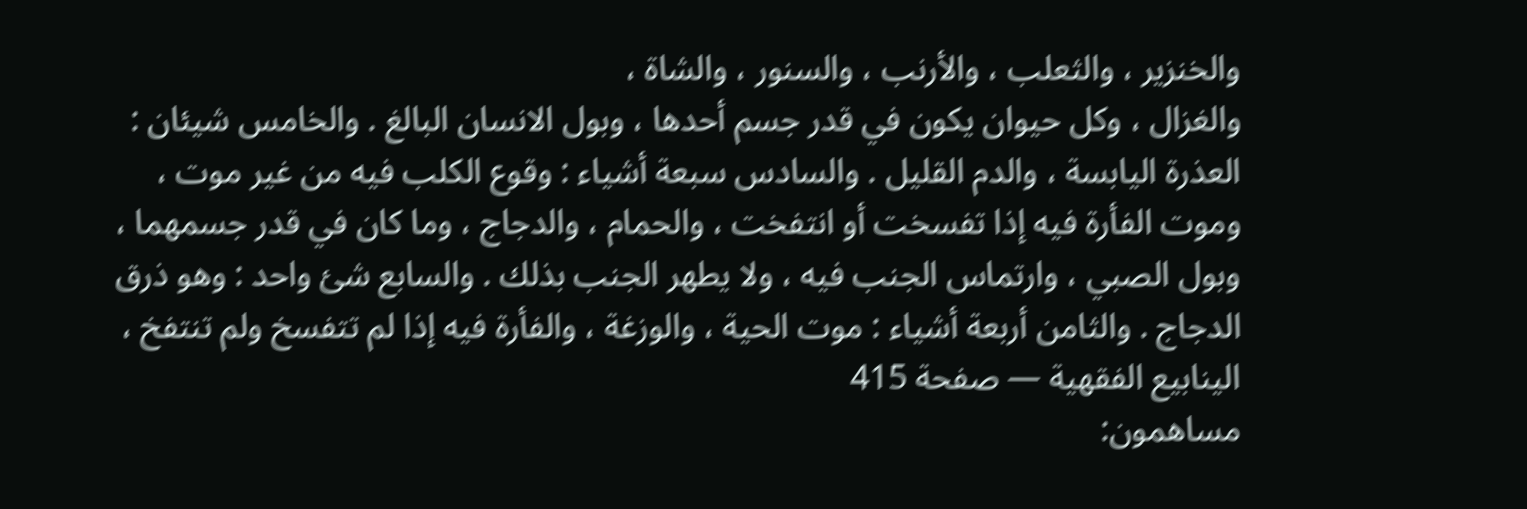والخنزير ، والثعلب ، والأرنب ، والسنور ، والشاة ،
والغزال ، وكل حيوان يكون في قدر جسم أحدها ، وبول الانسان البالغ . والخامس شيئان :
العذرة اليابسة ، والدم القليل . والسادس سبعة أشياء : وقوع الكلب فيه من غير موت ،
وموت الفأرة فيه إذا تفسخت أو انتفخت ، والحمام ، والدجاج ، وما كان في قدر جسمهما ،
وبول الصبي ، وارتماس الجنب فيه ، ولا يطهر الجنب بذلك . والسابع شئ واحد : وهو ذرق
الدجاج . والثامن أربعة أشياء : موت الحية ، والوزغة ، والفأرة فيه إذا لم تتفسخ ولم تنتفخ ،
الينابيع الفقهية — صفحة 415
مساهمون: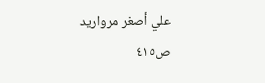علي أصغر مرواريد
ص٤١٥